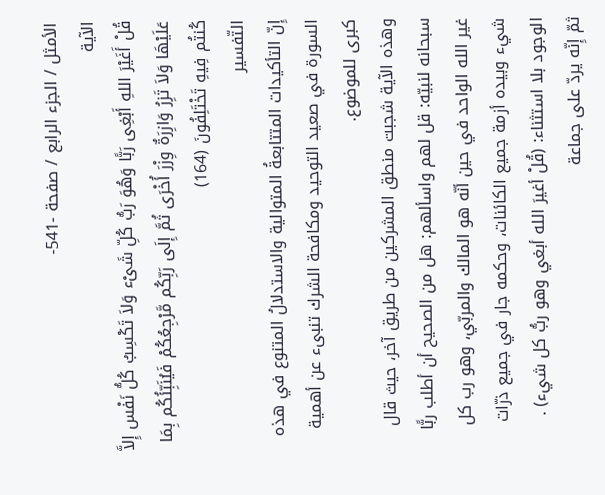الأمثل / الجزء الرابع / صفحة -541-
الآية
قُلْ أَغَيْرَ اللهِ أَبْغِى رَبًّا وَهُوَ رَبُّ كُلِّ شَىْء وَلاَ تَكْسِبُ كُلُّ نَفْس إِلاَّ عَلَيْهَا وَلاَ تَزِرُ وَازِرَةٌ وِزْرَ أُخْرَى ثُمَّ إِلَى رَبِّكُم مَّرْجِعُكُمْ فَيُنَبِّئُكُم بِمَا كُنتُم فِيهِ تَخْتَلِفُونَ (164)
التّفسير
إِنّ التأكيدات المتتابعةُ المتوالية والاستدلالُ المتنوع في هذه السورة في صعيد التوحيد ومكافحة الشرك تنبىء عن أهمية كبرى للموضوع.
وهذه الآية شجبت منطق المشركين من طريق آخر، حيث قال سبحانه لنبيّه: قل لهم واسألهم: هل من الصحيح أن أطلب ربًّا غير الله الواحد في حين أنّه هو المالك والمربّي، وهو رب كل شيء وبيده أزمة جميع الكائنات، وحكمه جار في جميع ذرّات الوجود بلا استثناء: (قُلْ أغيرَ الله أبغي وهو ربُّ كل شيء) .
ثمّ إِنّه يردّ على جماعة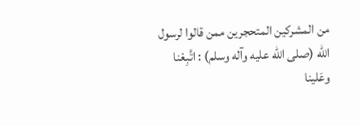من المشركين المتحجرين ممن قالوا لرسول الله (صلى الله عليه وآله وسلم) : اتَّبِعْنا وعَلينا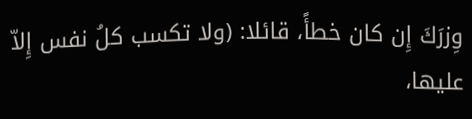وِزرَكَ إِن كان خطأً، قائلا: (ولا تكسب كلُ نفس إِلاّ عليها،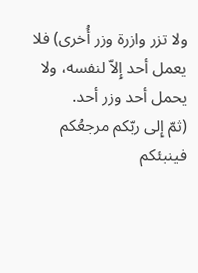ولا تزر وازرة وزر أُخرى) فلا يعمل أحد إِلاّ لنفسه، ولا يحمل أحد وزر أحد.
(ثمّ إِلى ربّكم مرجعُكم فينبئكم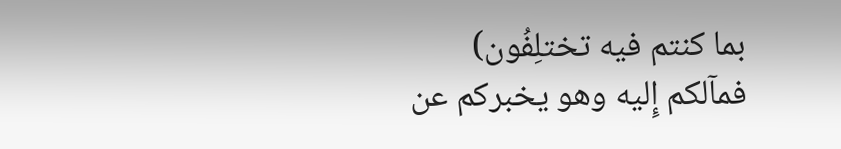بما كنتم فيه تختلِفُون) فمآلكم إِليه وهو يخبركم عن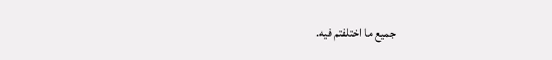جميع ما اختلفتم فيه.